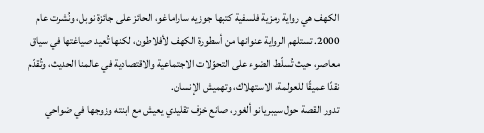الكهف هي رواية رمزية فلسفية كتبها جوزيه ساراماغو، الحائز على جائزة نوبل، ونُشرت عام 2000. تستلهم الرواية عنوانها من أسطورة الكهف لأفلاطون، لكنها تُعيد صياغتها في سياق معاصر، حيث تُسلّط الضوء على التحوّلات الاجتماعية والاقتصادية في عالمنا الحديث، وتُقدّم نقدًا عميقًا للعولمة، الاستهلاك، وتهميش الإنسان.
تدور القصة حول سيبريانو ألغور، صانع خزف تقليدي يعيش مع ابنته وزوجها في ضواحي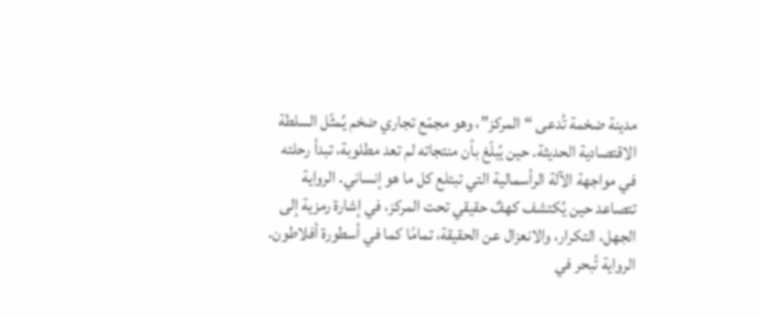مدينة ضخمة تُدعى “المركز”، وهو مجمّع تجاري ضخم يُمثّل السلطة الاقتصادية الحديثة. حين يُبلّغ بأن منتجاته لم تعد مطلوبة، تبدأ رحلته في مواجهة الآلة الرأسمالية التي تبتلع كل ما هو إنساني. الرواية تتصاعد حين يُكتشف كهفٌ حقيقي تحت المركز، في إشارة رمزية إلى الجهل، التكرار، والانعزال عن الحقيقة، تمامًا كما في أسطورة أفلاطون.
الرواية تُبحر في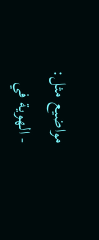مواضيع مثل:
- الهوية في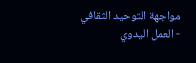مواجهة التوحيد الثقافي
- العمل اليدوي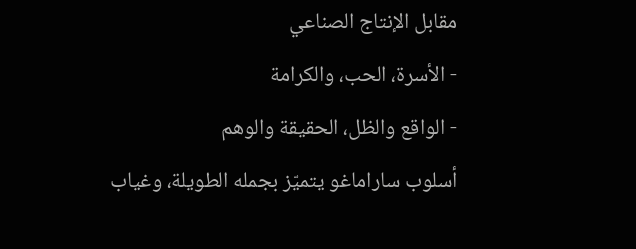مقابل الإنتاج الصناعي
- الأسرة، الحب، والكرامة
- الواقع والظل، الحقيقة والوهم
أسلوب ساراماغو يتميّز بجمله الطويلة، وغياب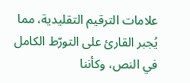علامات الترقيم التقليدية، مما يُجبر القارئ على التورّط الكامل في النص، وكأننا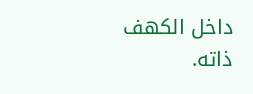داخل الكهف ذاته.